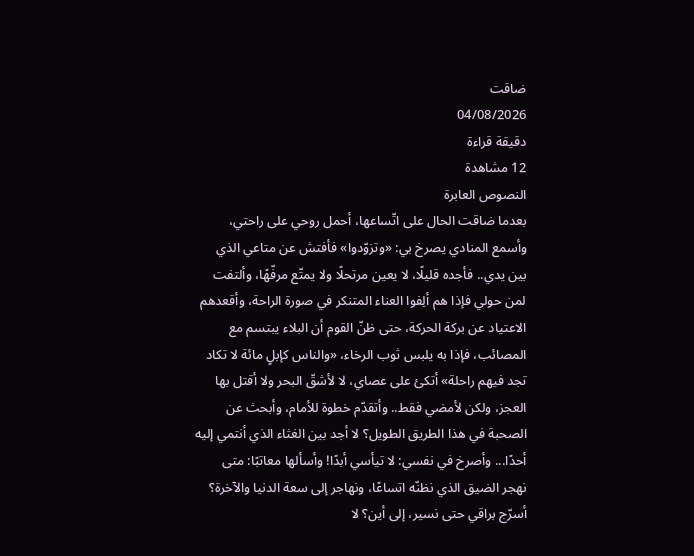ضاقت
04/08/2026
دقيقة قراءة
12 مشاهدة
النصوص العابرة
بعدما ضاقت الحال على اتّساعها، أحمل روحي على راحتي، وأسمع المنادي يصرخ بي: «وتزوّدوا» فأفتش عن متاعي الذي بين يدي.. فأجده قليلًا، لا يعين مرتحلًا ولا يمتّع مرفّهًا، وألتفت لمن حولي فإذا هم ألِفوا العناء المتنكر في صورة الراحة، وأقعدهم الاعتياد عن بركة الحركة، حتى ظنّ القوم أن البلاء يبتسم مع المصائب، فإذا به يلبس ثوب الرخاء، «والناس كإبلٍ مائة لا تكاد تجد فيهم راحلة» أتكئ على عصاي، لا لأشقّ البحر ولا أقتل بها العجز، ولكن لأمضي فقط.. وأتقدّم خطوة للأمام، وأبحث عن الصحبة في هذا الطريق الطويل؟ لا أجد بين الغثاء الذي أنتمي إليه أحدًا... وأصرخ في نفسي: لا تيأسي أبدًا! وأسألها معاتبًا: متى نهجر الضيق الذي نظنّه اتساعًا، ونهاجر إلى سعة الدنيا والآخرة؟ أسرّج براقي حتى نسير، إلى أين؟ لا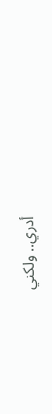أدري.. ولكني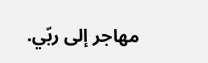مهاجر إلى ربّي.